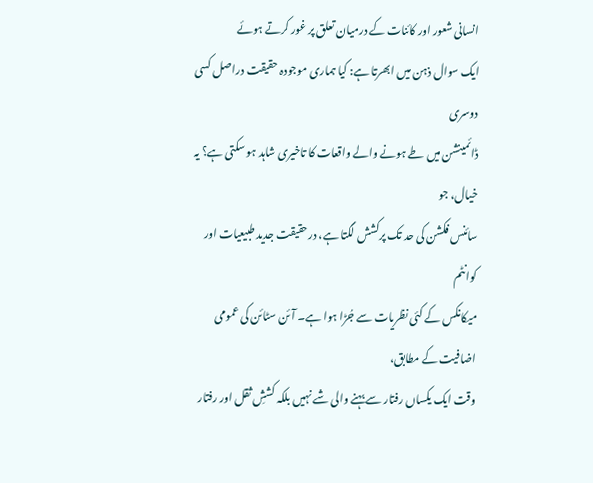انسانی شعور اور کائنات کے درمیان تعلق پر غور کرتے ہوئے
ایک سوال ذہن میں ابھرتا ہے: کیا ہماری موجودہ حقیقت دراصل کسی دوسری
ڈائمینشن میں طے ہونے والے واقعات کا تاخیری شاہد ہو سکتی ہے؟ یہ خیال، جو
سائنس فکشن کی حد تک پرکشش لگتا ہے، درحقیقت جدید طبیعیات اور کوانٹم
میکانکس کے کئی نظریات سے جُڑا ہوا ہے۔ آئن سٹائن کی عمومی اضافیت کے مطابق،
وقت ایک یکساں رفتار سے بہنے والی شے نہیں بلکہ کششِ ثقل اور رفتار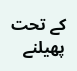کے تحت
پھیلنے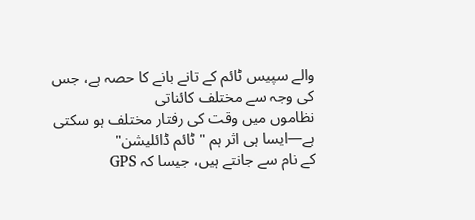والے سپیس ٹائم کے تانے بانے کا حصہ ہے، جس کی وجہ سے مختلف کائناتی
نظاموں میں وقت کی رفتار مختلف ہو سکتی ہے—ایسا ہی اثر ہم "ٹائم ڈائلیشن"
کے نام سے جانتے ہیں، جیسا کہ GPS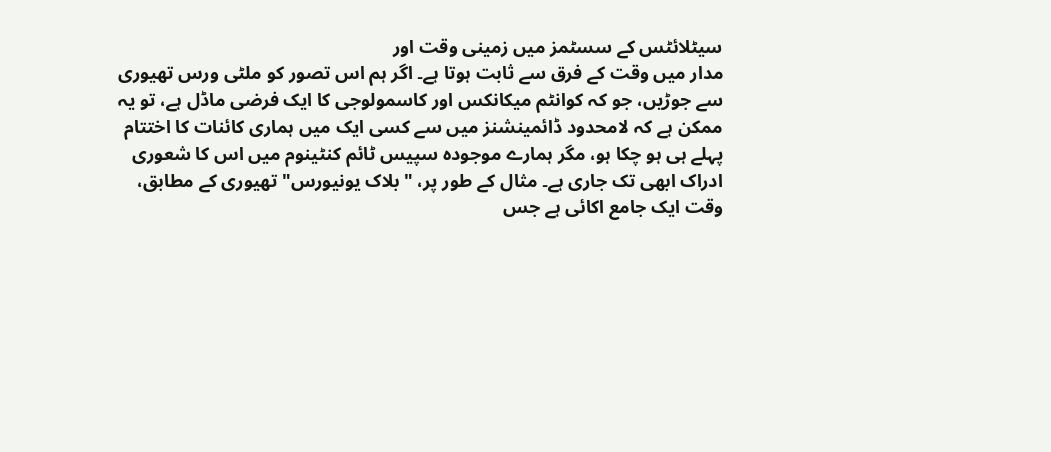سیٹلائٹس کے سسٹمز میں زمینی وقت اور
مدار میں وقت کے فرق سے ثابت ہوتا ہے۔ اگر ہم اس تصور کو ملٹی ورس تھیوری
سے جوڑیں، جو کہ کوانٹم میکانکس اور کاسمولوجی کا ایک فرضی ماڈل ہے، تو یہ
ممکن ہے کہ لامحدود ڈائمینشنز میں سے کسی ایک میں ہماری کائنات کا اختتام
پہلے ہی ہو چکا ہو، مگر ہمارے موجودہ سپیس ٹائم کنٹینوم میں اس کا شعوری
ادراک ابھی تک جاری ہے۔ مثال کے طور پر، "بلاک یونیورس" تھیوری کے مطابق،
وقت ایک جامع اکائی ہے جس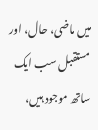میں ماضی، حال، اور مستقبل سب ایک ساتھ موجود ہیں،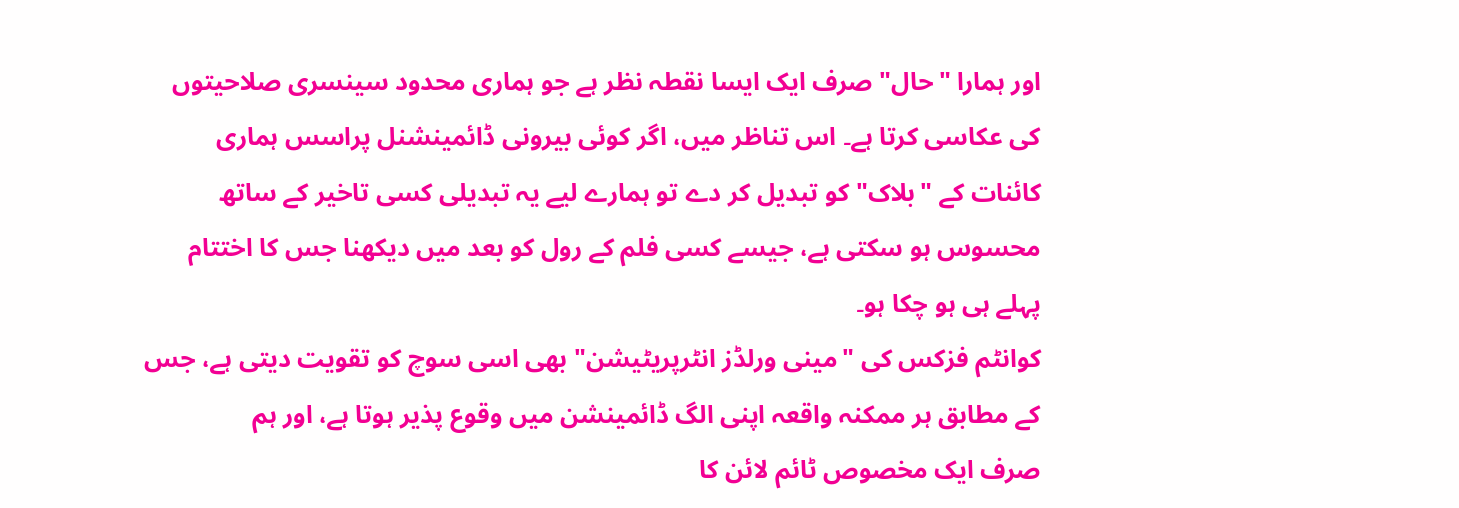اور ہمارا "حال" صرف ایک ایسا نقطہ نظر ہے جو ہماری محدود سینسری صلاحیتوں
کی عکاسی کرتا ہے۔ اس تناظر میں، اگر کوئی بیرونی ڈائمینشنل پراسس ہماری
کائنات کے "بلاک" کو تبدیل کر دے تو ہمارے لیے یہ تبدیلی کسی تاخیر کے ساتھ
محسوس ہو سکتی ہے، جیسے کسی فلم کے رول کو بعد میں دیکھنا جس کا اختتام
پہلے ہی ہو چکا ہو۔
کوانٹم فزکس کی "مینی ورلڈز انٹرپریٹیشن" بھی اسی سوچ کو تقویت دیتی ہے، جس
کے مطابق ہر ممکنہ واقعہ اپنی الگ ڈائمینشن میں وقوع پذیر ہوتا ہے، اور ہم
صرف ایک مخصوص ٹائم لائن کا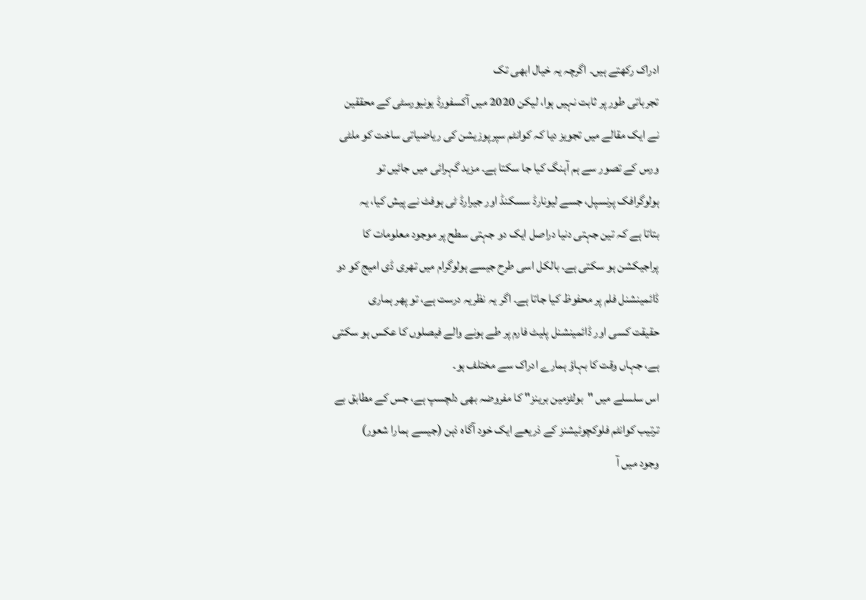ادراک رکھتے ہیں۔ اگرچہ یہ خیال ابھی تک
تجرباتی طور پر ثابت نہیں ہوا، لیکن 2020 میں آکسفورڈ یونیورسٹی کے محققین
نے ایک مقالے میں تجویز دیا کہ کوانٹم سپرپوزیشن کی ریاضیاتی ساخت کو ملٹی
ورس کے تصور سے ہم آہنگ کیا جا سکتا ہے۔ مزید گہرائی میں جائیں تو
ہولوگرافک پرنسپل، جسے لیونارڈ سسکنڈ اور جیرارڈ ٹی ہوفٹ نے پیش کیا، یہ
بتاتا ہے کہ تین جہتی دنیا دراصل ایک دو جہتی سطح پر موجود معلومات کا
پراجیکشن ہو سکتی ہے. بالکل اسی طرح جیسے ہولوگرام میں تھری ڈی امیج کو دو
ڈائمینشنل فلم پر محفوظ کیا جاتا ہے۔ اگر یہ نظریہ درست ہے، تو پھر ہماری
حقیقت کسی اور ڈائمینشنل پلیٹ فارم پر طے ہونے والے فیصلوں کا عکس ہو سکتی
ہے، جہاں وقت کا بہاؤ ہمارے ادراک سے مختلف ہو۔
اس سلسلے میں "بولٹزمین برینز" کا مفروضہ بھی دلچسپ ہے، جس کے مطابق بے
ترتیب کوانٹم فلوکچوئیشنز کے ذریعے ایک خود آگاہ ذہن (جیسے ہمارا شعور)
وجود میں آ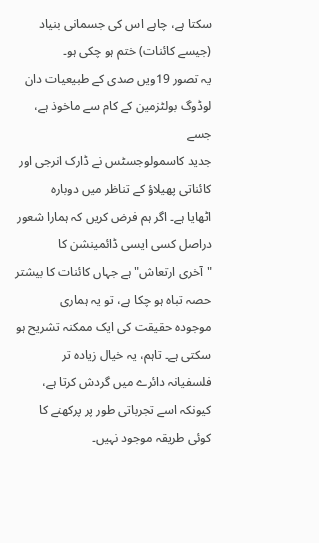سکتا ہے، چاہے اس کی جسمانی بنیاد (جیسے کائنات) ختم ہو چکی ہو۔
یہ تصور 19ویں صدی کے طبیعیات دان لوڈوگ بولٹزمین کے کام سے ماخوذ ہے، جسے
جدید کاسمولوجسٹس نے ڈارک انرجی اور کائناتی پھیلاؤ کے تناظر میں دوبارہ
اٹھایا ہے۔ اگر ہم فرض کریں کہ ہمارا شعور دراصل کسی ایسی ڈائمینشن کا
"آخری ارتعاش" ہے جہاں کائنات کا بیشتر حصہ تباہ ہو چکا ہے، تو یہ ہماری
موجودہ حقیقت کی ایک ممکنہ تشریح ہو سکتی ہے۔ تاہم، یہ خیال زیادہ تر
فلسفیانہ دائرے میں گردش کرتا ہے، کیونکہ اسے تجرباتی طور پر پرکھنے کا
کوئی طریقہ موجود نہیں۔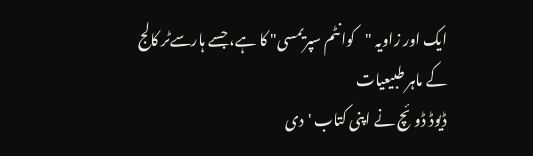ایک اور زاویہ "کوانٹم سپریمسی" کا ہے، جسے ہارسےٹر کالج کے ماہر طبیعیات
ڈیوڈ ڈوئچ نے اپنی کتاب 'دی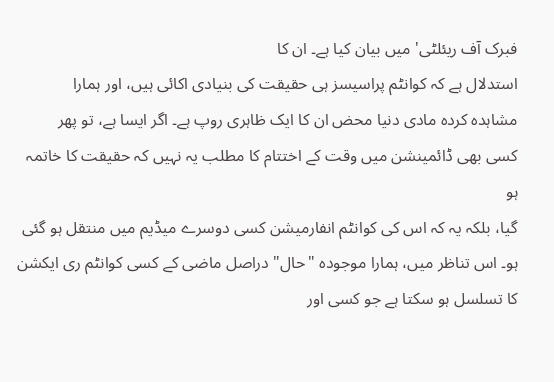فبرک آف ریئلٹی' میں بیان کیا ہے۔ ان کا
استدلال ہے کہ کوانٹم پراسیسز ہی حقیقت کی بنیادی اکائی ہیں، اور ہمارا
مشاہدہ کردہ مادی دنیا محض ان کا ایک ظاہری روپ ہے۔ اگر ایسا ہے، تو پھر
کسی بھی ڈائمینشن میں وقت کے اختتام کا مطلب یہ نہیں کہ حقیقت کا خاتمہ ہو
گیا، بلکہ یہ کہ اس کی کوانٹم انفارمیشن کسی دوسرے میڈیم میں منتقل ہو گئی
ہو۔ اس تناظر میں، ہمارا موجودہ "حال" دراصل ماضی کے کسی کوانٹم ری ایکشن
کا تسلسل ہو سکتا ہے جو کسی اور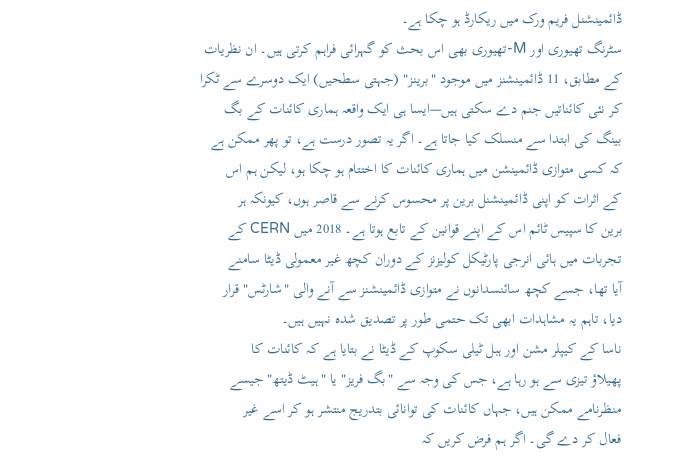ڈائمینشنل فریم ورک میں ریکارڈ ہو چکا ہے۔
سٹرنگ تھیوری اور M-تھیوری بھی اس بحث کو گہرائی فراہم کرتی ہیں۔ ان نظریات
کے مطابق، 11 ڈائمینشنز میں موجود "برینز" (جہتی سطحیں) ایک دوسرے سے ٹکرا
کر نئی کائناتیں جنم دے سکتی ہیں—ایسا ہی ایک واقعہ ہماری کائنات کے بگ
بینگ کی ابتدا سے منسلک کیا جاتا ہے۔ اگر یہ تصور درست ہے، تو پھر ممکن ہے
کہ کسی متوازی ڈائمینشن میں ہماری کائنات کا اختتام ہو چکا ہو، لیکن ہم اس
کے اثرات کو اپنی ڈائمینشنل برین پر محسوس کرنے سے قاصر ہوں، کیونکہ ہر
برین کا سپیس ٹائم اس کے اپنے قوانین کے تابع ہوتا ہے۔ 2018 میں CERN کے
تجربات میں ہائی انرجی پارٹیکل کولیزنز کے دوران کچھ غیر معمولی ڈیٹا سامنے
آیا تھا، جسے کچھ سائنسدانوں نے متوازی ڈائمینشنز سے آنے والی "شارٹس" قرار
دیا، تاہم یہ مشاہدات ابھی تک حتمی طور پر تصدیق شدہ نہیں ہیں۔
ناسا کے کیپلر مشن اور ہبل ٹیلی سکوپ کے ڈیٹا نے بتایا ہے کہ کائنات کا
پھیلاؤ تیزی سے ہو رہا ہے، جس کی وجہ سے "بگ فریز" یا "ہیٹ ڈیتھ" جیسے
منظرنامے ممکن ہیں، جہاں کائنات کی توانائی بتدریج منتشر ہو کر اسے غیر
فعال کر دے گی۔ اگر ہم فرض کریں کہ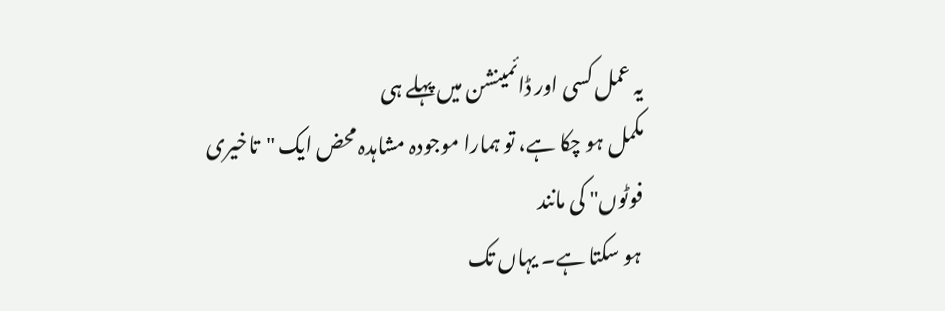یہ عمل کسی اور ڈائمینشن میں پہلے ہی
مکمل ہو چکا ہے، تو ہمارا موجودہ مشاہدہ محض ایک "تاخیری فوٹوں" کی مانند
ہو سکتا ہے۔ یہاں تک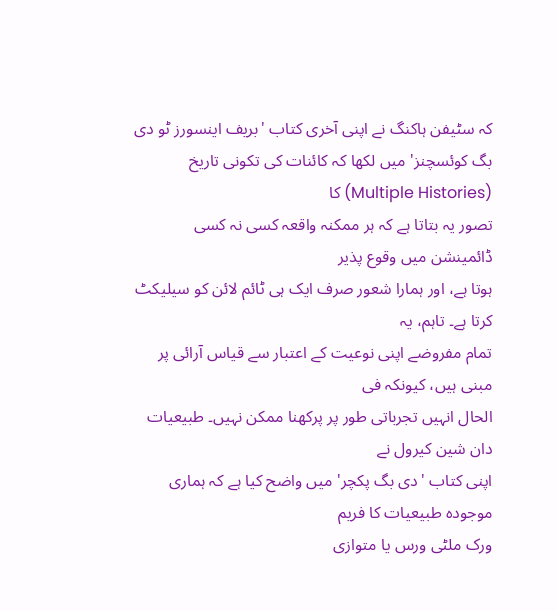کہ سٹیفن ہاکنگ نے اپنی آخری کتاب 'بریف اینسورز ٹو دی
بگ کوئسچنز' میں لکھا کہ کائنات کی تکونی تاریخ (Multiple Histories) کا
تصور یہ بتاتا ہے کہ ہر ممکنہ واقعہ کسی نہ کسی ڈائمینشن میں وقوع پذیر
ہوتا ہے، اور ہمارا شعور صرف ایک ہی ٹائم لائن کو سیلیکٹ کرتا ہے۔ تاہم، یہ
تمام مفروضے اپنی نوعیت کے اعتبار سے قیاس آرائی پر مبنی ہیں، کیونکہ فی
الحال انہیں تجرباتی طور پر پرکھنا ممکن نہیں۔ طبیعیات دان شین کیرول نے
اپنی کتاب 'دی بگ پکچر' میں واضح کیا ہے کہ ہماری موجودہ طبیعیات کا فریم
ورک ملٹی ورس یا متوازی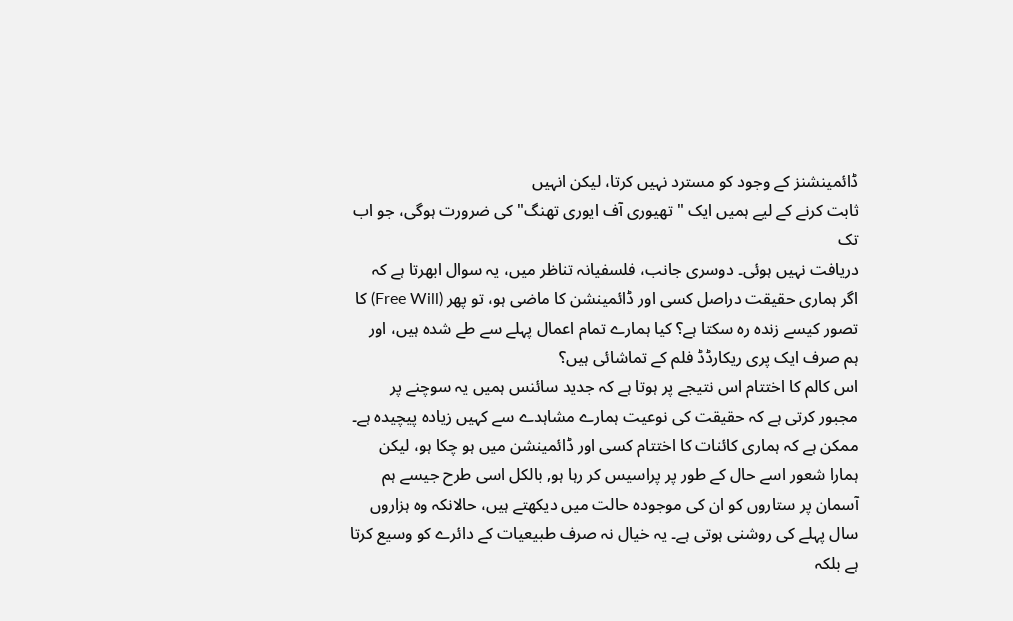ڈائمینشنز کے وجود کو مسترد نہیں کرتا، لیکن انہیں
ثابت کرنے کے لیے ہمیں ایک "تھیوری آف ایوری تھنگ" کی ضرورت ہوگی، جو اب تک
دریافت نہیں ہوئی۔ دوسری جانب، فلسفیانہ تناظر میں، یہ سوال ابھرتا ہے کہ
اگر ہماری حقیقت دراصل کسی اور ڈائمینشن کا ماضی ہو، تو پھر (Free Will) کا
تصور کیسے زندہ رہ سکتا ہے؟ کیا ہمارے تمام اعمال پہلے سے طے شدہ ہیں، اور
ہم صرف ایک پری ریکارڈڈ فلم کے تماشائی ہیں؟
اس کالم کا اختتام اس نتیجے پر ہوتا ہے کہ جدید سائنس ہمیں یہ سوچنے پر
مجبور کرتی ہے کہ حقیقت کی نوعیت ہمارے مشاہدے سے کہیں زیادہ پیچیدہ ہے۔
ممکن ہے کہ ہماری کائنات کا اختتام کسی اور ڈائمینشن میں ہو چکا ہو، لیکن
ہمارا شعور اسے حال کے طور پر پراسیس کر رہا ہو, بالکل اسی طرح جیسے ہم
آسمان پر ستاروں کو ان کی موجودہ حالت میں دیکھتے ہیں، حالانکہ وہ ہزاروں
سال پہلے کی روشنی ہوتی ہے۔ یہ خیال نہ صرف طبیعیات کے دائرے کو وسیع کرتا
ہے بلکہ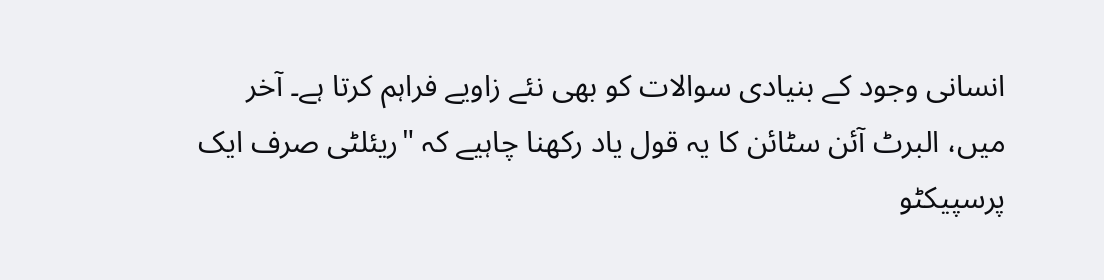انسانی وجود کے بنیادی سوالات کو بھی نئے زاویے فراہم کرتا ہے۔ آخر
میں، البرٹ آئن سٹائن کا یہ قول یاد رکھنا چاہیے کہ "ریئلٹی صرف ایک
پرسپیکٹو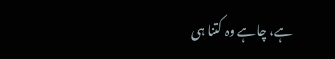ہے، چاہے وہ کتنا ہی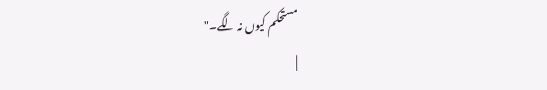مستحکم کیوں نہ لگے۔"
|